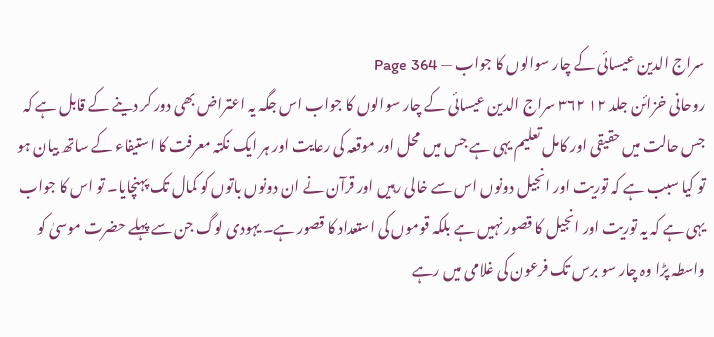سراج الدین عیسائی کے چار سوالوں کا جواب — Page 364
روحانی خزائن جلد ۱۲ ۳۶۲ سراج الدین عیسائی کے چار سوالوں کا جواب اس جگہ یہ اعتراض بھی دور کر دینے کے قابل ہے کہ جس حالت میں حقیقی اور کامل تعلیم یہی ہے جس میں محل اور موقعہ کی رعایت اور ہر ایک نکتہ معرفت کا استیفاء کے ساتھ بیان ہو تو کیا سبب ہے کہ توریت اور انجیل دونوں اس سے خالی رہیں اور قرآن نے ان دونوں باتوں کو کمال تک پہنچایا۔ تو اس کا جواب یہی ہے کہ یہ توریت اور انجیل کا قصور نہیں ہے بلکہ قوموں کی استعداد کا قصور ہے۔ یہودی لوگ جن سے پہلے حضرت موسیٰ کو واسطہ پڑا وہ چار سو برس تک فرعون کی غلامی میں رہے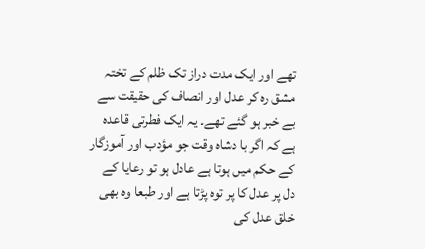تھے اور ایک مدت دراز تک ظلم کے تختہ مشق رہ کر عدل اور انصاف کی حقیقت سے بے خبر ہو گئے تھے۔ یہ ایک فطرتی قاعدہ ہے کہ اگر با دشاہ وقت جو مؤدب اور آموزگار کے حکم میں ہوتا ہے عادل ہو تو رعایا کے دل پر عدل کا پر توہ پڑتا ہے اور طبعا وہ بھی خلق عدل کی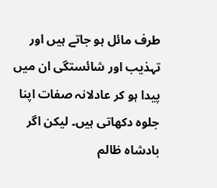طرف مائل ہو جاتے ہیں اور تہذیب اور شائستگی ان میں پیدا ہو کر عادلانہ صفات اپنا جلوہ دکھاتی ہیں۔ لیکن اگر بادشاہ ظالم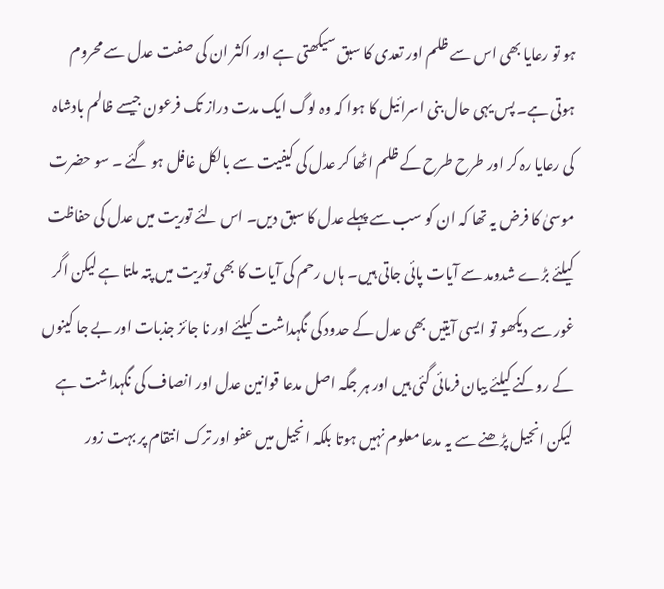ہو تو رعایا بھی اس سے ظلم اور تعدی کا سبق سیکھتی ہے اور اکثر ان کی صفت عدل سے محروم ہوتی ہے۔ پس یہی حال بنی اسرائیل کا ہوا کہ وہ لوگ ایک مدت دراز تک فرعون جیسے ظالم بادشاہ کی رعایا رہ کر اور طرح طرح کے ظلم اٹھا کر عدل کی کیفیت سے بالکل غافل ہو گئے ۔ سو حضرت موسیٰ کا فرض یہ تھا کہ ان کو سب سے پہلے عدل کا سبق دیں۔ اس لئے توریت میں عدل کی حفاظت کیلئے بڑے شدومد سے آیات پائی جاتی ہیں۔ ہاں رحم کی آیات کا بھی توریت میں پتہ ملتا ہے لیکن اگر غور سے دیکھو تو ایسی آیتیں بھی عدل کے حدود کی نگہداشت کیلئے اور نا جائز جذبات اور بے جا کینوں کے روکنے کیلئے بیان فرمائی گئی ہیں اور ہر جگہ اصل مدعا قوانین عدل اور انصاف کی نگہداشت ہے لیکن انجیل پڑھنے سے یہ مدعا معلوم نہیں ہوتا بلکہ انجیل میں عفو اور ترک انتقام پر بہت زور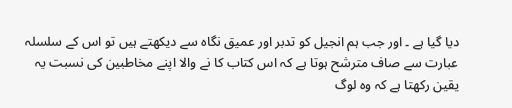دیا گیا ہے ۔ اور جب ہم انجیل کو تدبر اور عمیق نگاہ سے دیکھتے ہیں تو اس کے سلسلہ عبارت سے صاف مترشح ہوتا ہے کہ اس کتاب کا نے والا اپنے مخاطبین کی نسبت یہ یقین رکھتا ہے کہ وہ لوگ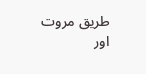طریق مروت اور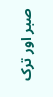صبر اور ترک